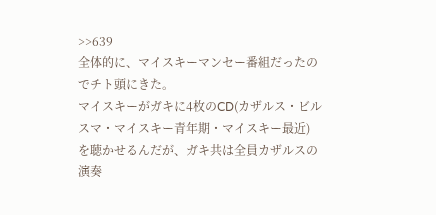>>639
全体的に、マイスキーマンセー番組だったのでチト頭にきた。
マイスキーがガキに4枚のCD(カザルス・ビルスマ・マイスキー青年期・マイスキー最近)
を聴かせるんだが、ガキ共は全員カザルスの演奏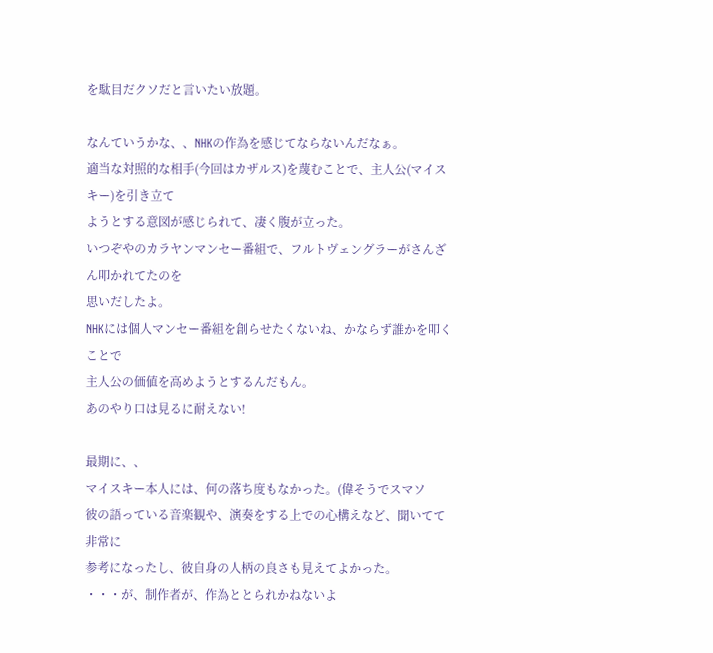を駄目だクソだと言いたい放題。

なんていうかな、、NHKの作為を感じてならないんだなぁ。
適当な対照的な相手(今回はカザルス)を蔑むことで、主人公(マイスキー)を引き立て
ようとする意図が感じられて、凄く腹が立った。
いつぞやのカラヤンマンセー番組で、フルトヴェングラーがさんざん叩かれてたのを
思いだしたよ。
NHKには個人マンセー番組を創らせたくないね、かならず誰かを叩くことで
主人公の価値を高めようとするんだもん。
あのやり口は見るに耐えない!

最期に、、
マイスキー本人には、何の落ち度もなかった。(偉そうでスマソ
彼の語っている音楽観や、演奏をする上での心構えなど、聞いてて非常に
参考になったし、彼自身の人柄の良さも見えてよかった。
・・・が、制作者が、作為ととられかねないよ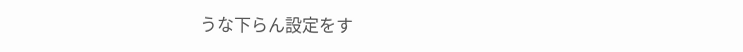うな下らん設定をす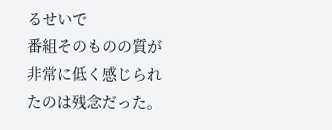るせいで
番組そのものの質が非常に低く感じられたのは残念だった。